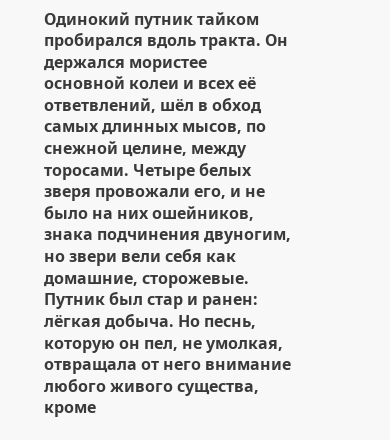Одинокий путник тайком пробирался вдоль тракта. Он держался мористее основной колеи и всех её ответвлений, шёл в обход самых длинных мысов, по снежной целине, между торосами. Четыре белых зверя провожали его, и не было на них ошейников, знака подчинения двуногим, но звери вели себя как домашние, сторожевые. Путник был стар и ранен: лёгкая добыча. Но песнь, которую он пел, не умолкая, отвращала от него внимание любого живого существа, кроме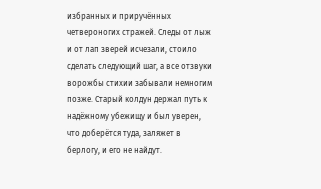избранных и приручённых четвероногих стражей. Следы от лыж и от лап зверей исчезали, стоило сделать следующий шаг, а все отзвуки ворожбы стихии забывали немногим позже. Старый колдун держал путь к надёжному убежищу и был уверен, что доберётся туда, заляжет в берлогу, и его не найдут.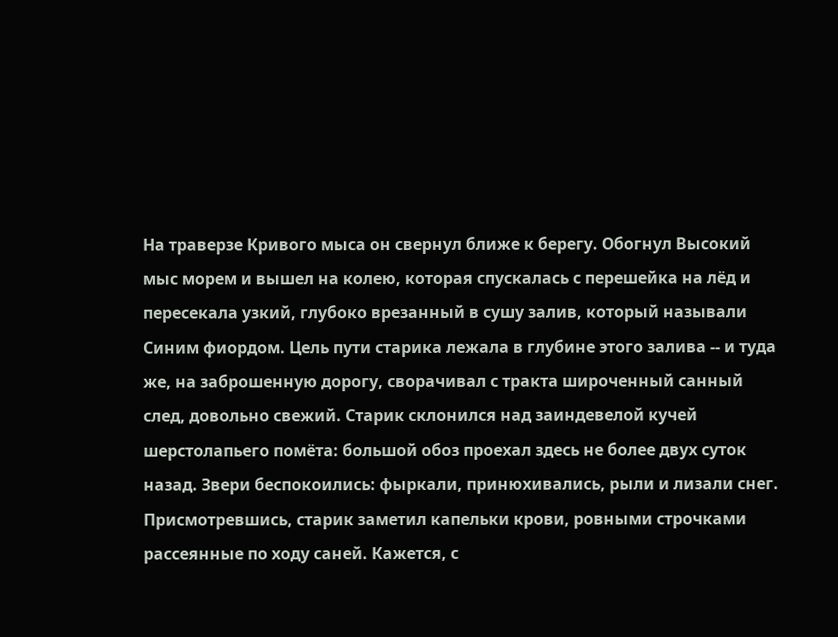На траверзе Кривого мыса он свернул ближе к берегу. Обогнул Высокий мыс морем и вышел на колею, которая спускалась с перешейка на лёд и пересекала узкий, глубоко врезанный в сушу залив, который называли Синим фиордом. Цель пути старика лежала в глубине этого залива -- и туда же, на заброшенную дорогу, сворачивал с тракта широченный санный след, довольно свежий. Старик склонился над заиндевелой кучей шерстолапьего помёта: большой обоз проехал здесь не более двух суток назад. Звери беспокоились: фыркали, принюхивались, рыли и лизали снег. Присмотревшись, старик заметил капельки крови, ровными строчками рассеянные по ходу саней. Кажется, с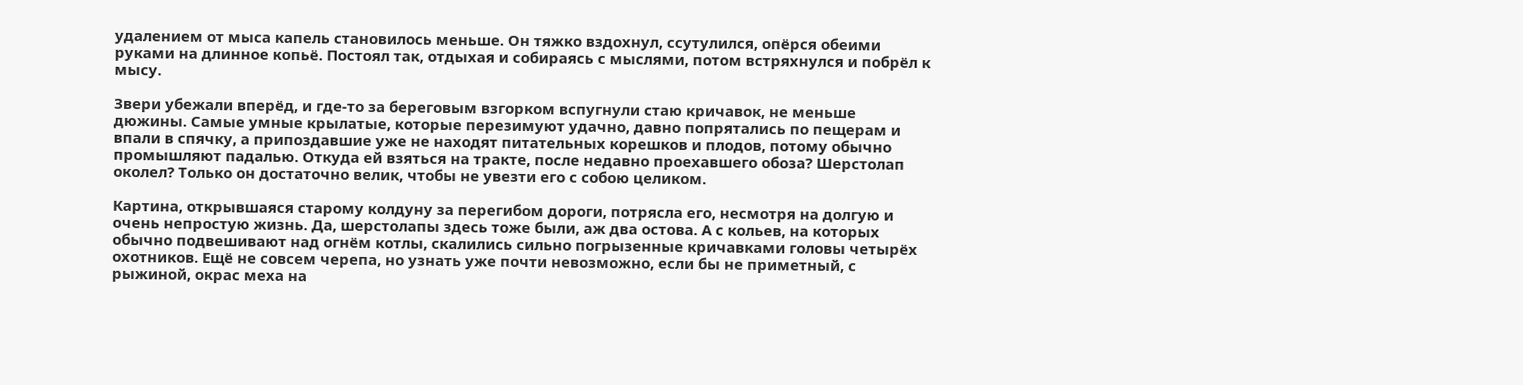удалением от мыса капель становилось меньше. Он тяжко вздохнул, ссутулился, опёрся обеими руками на длинное копьё. Постоял так, отдыхая и собираясь с мыслями, потом встряхнулся и побрёл к мысу.

Звери убежали вперёд, и где-то за береговым взгорком вспугнули стаю кричавок, не меньше дюжины. Самые умные крылатые, которые перезимуют удачно, давно попрятались по пещерам и впали в спячку, а припоздавшие уже не находят питательных корешков и плодов, потому обычно промышляют падалью. Откуда ей взяться на тракте, после недавно проехавшего обоза? Шерстолап околел? Только он достаточно велик, чтобы не увезти его с собою целиком.

Картина, открывшаяся старому колдуну за перегибом дороги, потрясла его, несмотря на долгую и очень непростую жизнь. Да, шерстолапы здесь тоже были, аж два остова. А с кольев, на которых обычно подвешивают над огнём котлы, скалились сильно погрызенные кричавками головы четырёх охотников. Ещё не совсем черепа, но узнать уже почти невозможно, если бы не приметный, с рыжиной, окрас меха на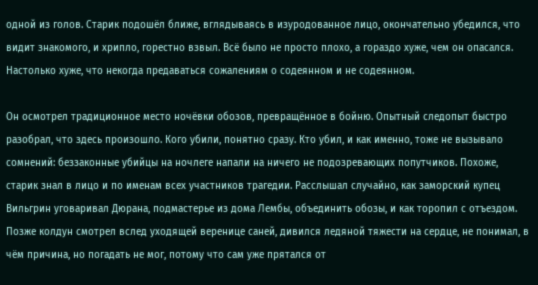одной из голов. Старик подошёл ближе, вглядываясь в изуродованное лицо, окончательно убедился, что видит знакомого, и хрипло, горестно взвыл. Всё было не просто плохо, а гораздо хуже, чем он опасался. Настолько хуже, что некогда предаваться сожалениям о содеянном и не содеянном.

Он осмотрел традиционное место ночёвки обозов, превращённое в бойню. Опытный следопыт быстро разобрал, что здесь произошло. Кого убили, понятно сразу. Кто убил, и как именно, тоже не вызывало сомнений: беззаконные убийцы на ночлеге напали на ничего не подозревающих попутчиков. Похоже, старик знал в лицо и по именам всех участников трагедии. Расслышал случайно, как заморский купец Вильгрин уговаривал Дюрана, подмастерье из дома Лембы, объединить обозы, и как торопил с отъездом. Позже колдун смотрел вслед уходящей веренице саней, дивился ледяной тяжести на сердце, не понимал, в чём причина, но погадать не мог, потому что сам уже прятался от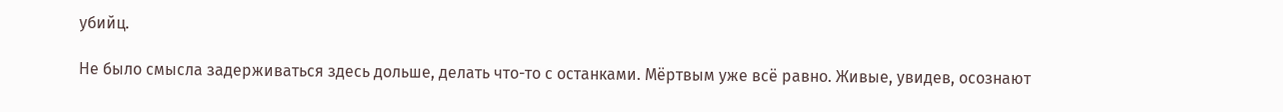убийц.

Не было смысла задерживаться здесь дольше, делать что-то с останками. Мёртвым уже всё равно. Живые, увидев, осознают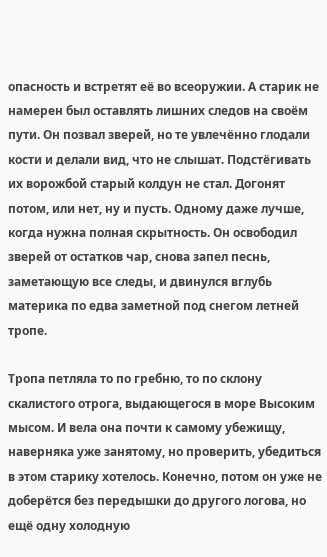опасность и встретят её во всеоружии. А старик не намерен был оставлять лишних следов на своём пути. Он позвал зверей, но те увлечённо глодали кости и делали вид, что не слышат. Подстёгивать их ворожбой старый колдун не стал. Догонят потом, или нет, ну и пусть. Одному даже лучше, когда нужна полная скрытность. Он освободил зверей от остатков чар, снова запел песнь, заметающую все следы, и двинулся вглубь материка по едва заметной под снегом летней тропе.

Тропа петляла то по гребню, то по склону скалистого отрога, выдающегося в море Высоким мысом. И вела она почти к самому убежищу, наверняка уже занятому, но проверить, убедиться в этом старику хотелось. Конечно, потом он уже не доберётся без передышки до другого логова, но ещё одну холодную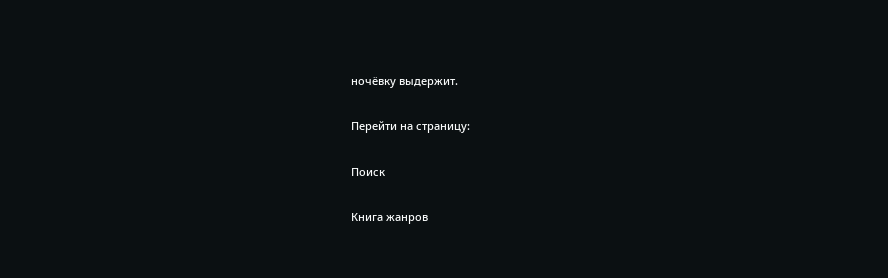ночёвку выдержит.

Перейти на страницу:

Поиск

Книга жанров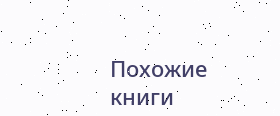Похожие книги